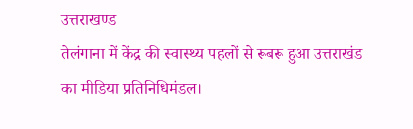उत्तराखण्ड
तेलंगाना में केंद्र की स्वास्थ्य पहलों से रूबरू हुआ उत्तराखंड का मीडिया प्रतिनिधिमंडल।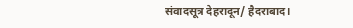संवादसूत्र देहरादून/ हैदराबाद।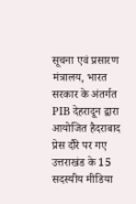सूचना एवं प्रसारण मंत्रालय, भारत सरकार के अंतर्गत PIB देहरादून द्वारा आयोजित हैदराबाद प्रेस दौरे पर गए उत्तराखंड के 15 सदस्यीय मीडिया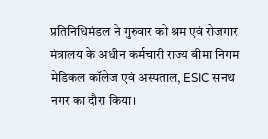प्रतिनिधिमंडल ने गुरुवार को श्रम एवं रोजगार मंत्रालय के अधीन कर्मचारी राज्य बीमा निगम मेडिकल कॉलेज एवं अस्पताल, ESIC सनथ नगर का दौरा किया।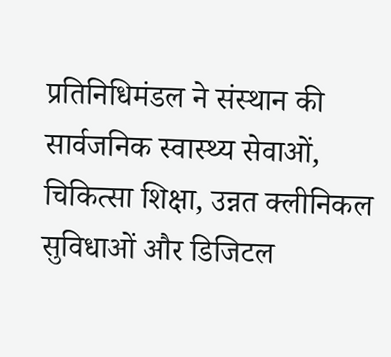प्रतिनिधिमंडल ने संस्थान की सार्वजनिक स्वास्थ्य सेवाओं, चिकित्सा शिक्षा, उन्नत क्लीनिकल सुविधाओं और डिजिटल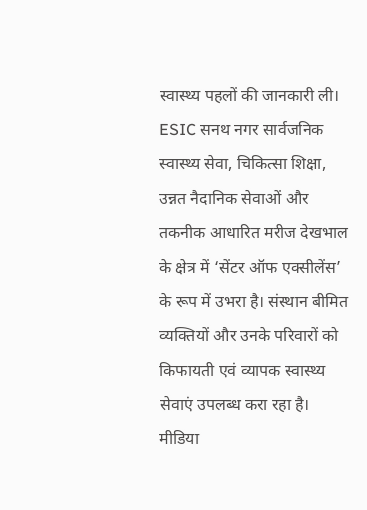स्वास्थ्य पहलों की जानकारी ली।
ESIC सनथ नगर सार्वजनिक स्वास्थ्य सेवा, चिकित्सा शिक्षा, उन्नत नैदानिक सेवाओं और तकनीक आधारित मरीज देखभाल के क्षेत्र में ‘सेंटर ऑफ एक्सीलेंस’ के रूप में उभरा है। संस्थान बीमित व्यक्तियों और उनके परिवारों को किफायती एवं व्यापक स्वास्थ्य सेवाएं उपलब्ध करा रहा है।
मीडिया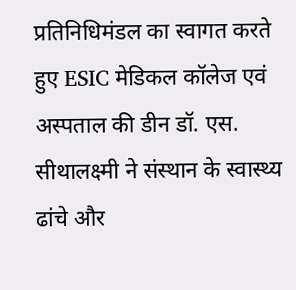प्रतिनिधिमंडल का स्वागत करते हुए ESIC मेडिकल कॉलेज एवं अस्पताल की डीन डॉ. एस. सीथालक्ष्मी ने संस्थान के स्वास्थ्य ढांचे और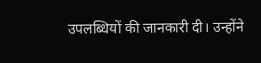उपलब्धियों की जानकारी दी। उन्होंने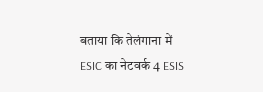बताया कि तेलंगाना में ESIC का नेटवर्क 4 ESIS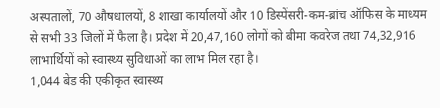अस्पतालों, 70 औषधालयों, 8 शाखा कार्यालयों और 10 डिस्पेंसरी-कम-ब्रांच ऑफिस के माध्यम से सभी 33 जिलों में फैला है। प्रदेश में 20,47,160 लोगों को बीमा कवरेज तथा 74,32,916 लाभार्थियों को स्वास्थ्य सुविधाओं का लाभ मिल रहा है।
1,044 बेड की एकीकृत स्वास्थ्य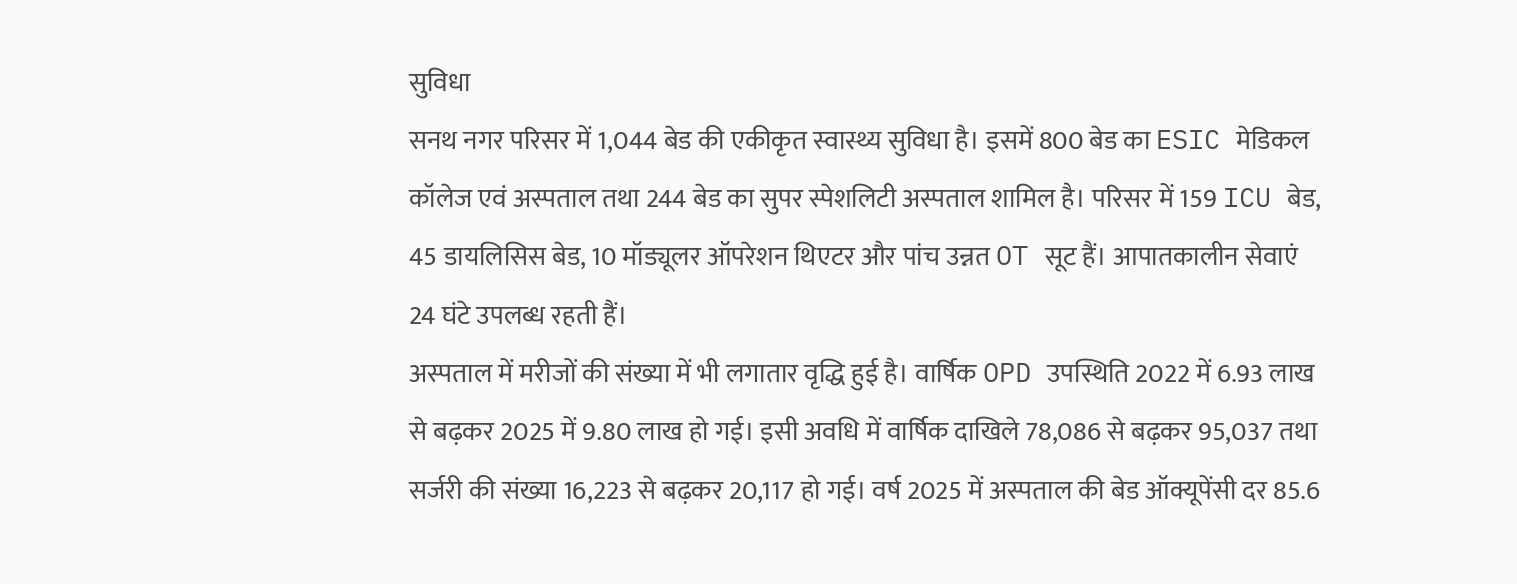सुविधा
सनथ नगर परिसर में 1,044 बेड की एकीकृत स्वास्थ्य सुविधा है। इसमें 800 बेड का ESIC मेडिकल कॉलेज एवं अस्पताल तथा 244 बेड का सुपर स्पेशलिटी अस्पताल शामिल है। परिसर में 159 ICU बेड, 45 डायलिसिस बेड, 10 मॉड्यूलर ऑपरेशन थिएटर और पांच उन्नत OT सूट हैं। आपातकालीन सेवाएं 24 घंटे उपलब्ध रहती हैं।
अस्पताल में मरीजों की संख्या में भी लगातार वृद्धि हुई है। वार्षिक OPD उपस्थिति 2022 में 6.93 लाख से बढ़कर 2025 में 9.80 लाख हो गई। इसी अवधि में वार्षिक दाखिले 78,086 से बढ़कर 95,037 तथा सर्जरी की संख्या 16,223 से बढ़कर 20,117 हो गई। वर्ष 2025 में अस्पताल की बेड ऑक्यूपेंसी दर 85.6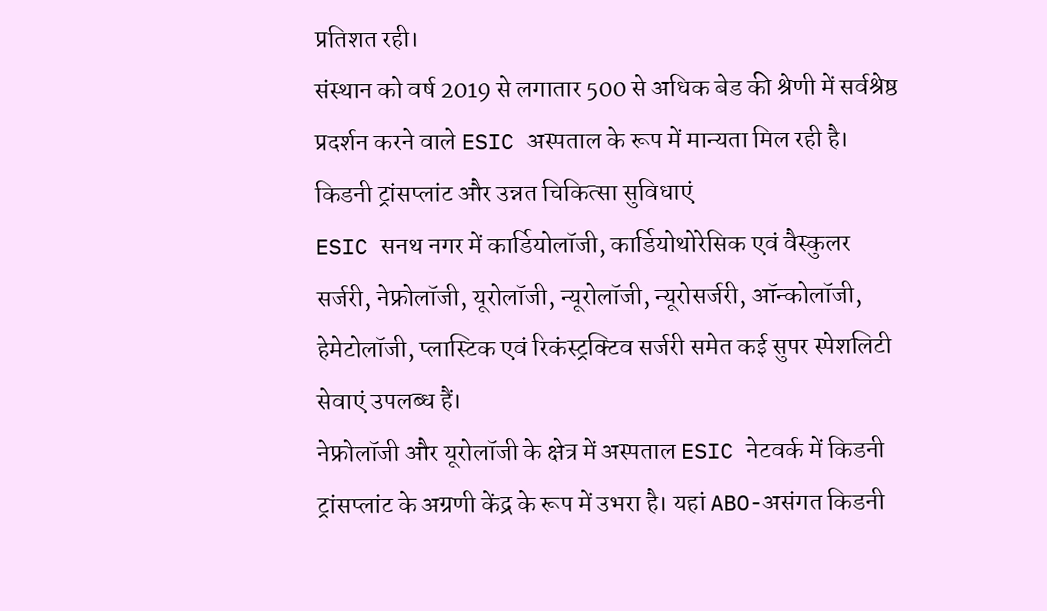प्रतिशत रही।
संस्थान को वर्ष 2019 से लगातार 500 से अधिक बेड की श्रेणी में सर्वश्रेष्ठ प्रदर्शन करने वाले ESIC अस्पताल के रूप में मान्यता मिल रही है।
किडनी ट्रांसप्लांट और उन्नत चिकित्सा सुविधाएं
ESIC सनथ नगर में कार्डियोलॉजी, कार्डियोथोरेसिक एवं वैस्कुलर सर्जरी, नेफ्रोलॉजी, यूरोलॉजी, न्यूरोलॉजी, न्यूरोसर्जरी, ऑन्कोलॉजी, हेमेटोलॉजी, प्लास्टिक एवं रिकंस्ट्रक्टिव सर्जरी समेत कई सुपर स्पेशलिटी सेवाएं उपलब्ध हैं।
नेफ्रोलॉजी और यूरोलॉजी के क्षेत्र में अस्पताल ESIC नेटवर्क में किडनी ट्रांसप्लांट के अग्रणी केंद्र के रूप में उभरा है। यहां ABO-असंगत किडनी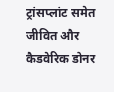ट्रांसप्लांट समेत जीवित और कैडवेरिक डोनर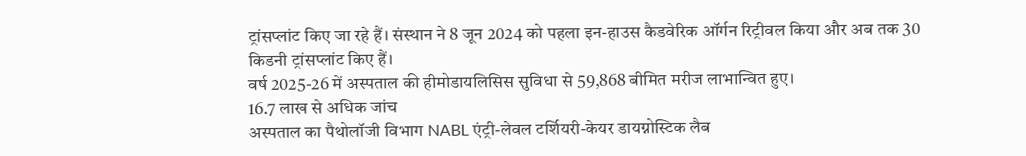ट्रांसप्लांट किए जा रहे हैं। संस्थान ने 8 जून 2024 को पहला इन-हाउस कैडवेरिक ऑर्गन रिट्रीवल किया और अब तक 30 किडनी ट्रांसप्लांट किए हैं।
वर्ष 2025-26 में अस्पताल की हीमोडायलिसिस सुविधा से 59,868 बीमित मरीज लाभान्वित हुए।
16.7 लाख से अधिक जांच
अस्पताल का पैथोलॉजी विभाग NABL एंट्री-लेवल टर्शियरी-केयर डायग्नोस्टिक लैब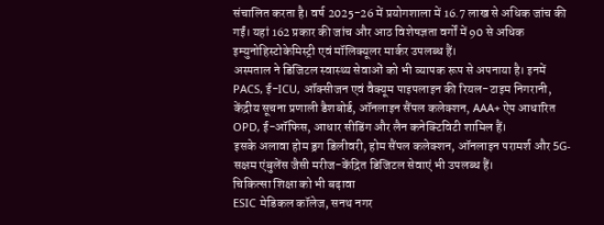संचालित करता है। वर्ष 2025-26 में प्रयोगशाला में 16.7 लाख से अधिक जांच की गईं। यहां 162 प्रकार की जांच और आठ विशेषज्ञता वर्गों में 90 से अधिक इम्युनोहिस्टोकेमिस्ट्री एवं मॉलिक्यूलर मार्कर उपलब्ध हैं।
अस्पताल ने डिजिटल स्वास्थ्य सेवाओं को भी व्यापक रूप से अपनाया है। इनमें PACS, ई-ICU, ऑक्सीजन एवं वैक्यूम पाइपलाइन की रियल-टाइम निगरानी, केंद्रीय सूचना प्रणाली डैशबोर्ड, ऑनलाइन सैंपल कलेक्शन, AAA+ ऐप आधारित OPD, ई-ऑफिस, आधार सीडिंग और लैन कनेक्टिविटी शामिल हैं।
इसके अलावा होम ड्रग डिलीवरी, होम सैंपल कलेक्शन, ऑनलाइन परामर्श और 5G-सक्षम एंबुलेंस जैसी मरीज-केंद्रित डिजिटल सेवाएं भी उपलब्ध हैं।
चिकित्सा शिक्षा को भी बढ़ावा
ESIC मेडिकल कॉलेज, सनथ नगर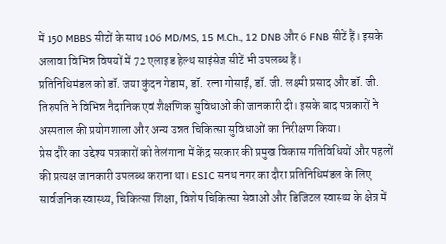में 150 MBBS सीटों के साथ 106 MD/MS, 15 M.Ch., 12 DNB और 6 FNB सीटें हैं। इसके अलावा विभिन्न विषयों में 72 एलाइड हेल्थ साइंसेज सीटें भी उपलब्ध हैं।
प्रतिनिधिमंडल को डॉ. जया कुंदन गेडाम, डॉ. रत्ना गोसाईं, डॉ. जी. लक्ष्मी प्रसाद और डॉ. जी. तिरुपति ने विभिन्न नैदानिक एवं शैक्षणिक सुविधाओं की जानकारी दी। इसके बाद पत्रकारों ने अस्पताल की प्रयोगशाला और अन्य उन्नत चिकित्सा सुविधाओं का निरीक्षण किया।
प्रेस दौरे का उद्देश्य पत्रकारों को तेलंगाना में केंद्र सरकार की प्रमुख विकास गतिविधियों और पहलों की प्रत्यक्ष जानकारी उपलब्ध कराना था। ESIC सनथ नगर का दौरा प्रतिनिधिमंडल के लिए सार्वजनिक स्वास्थ्य, चिकित्सा शिक्षा, विशेष चिकित्सा सेवाओं और डिजिटल स्वास्थ्य के क्षेत्र में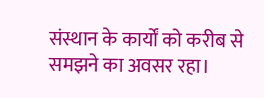संस्थान के कार्यों को करीब से समझने का अवसर रहा।